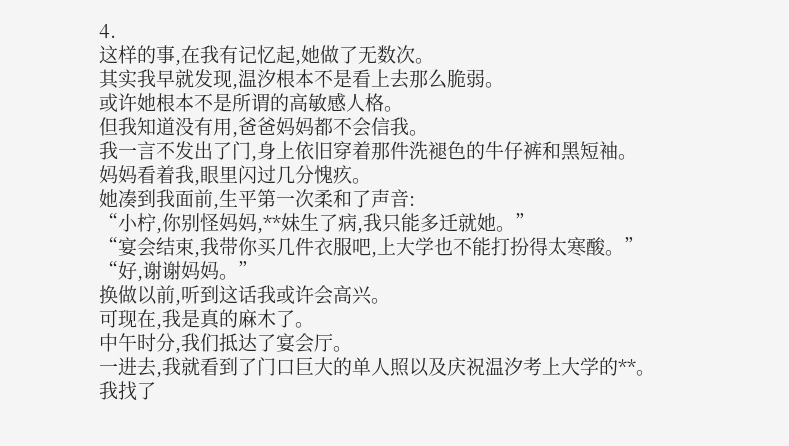4.
这样的事,在我有记忆起,她做了无数次。
其实我早就发现,温汐根本不是看上去那么脆弱。
或许她根本不是所谓的高敏感人格。
但我知道没有用,爸爸妈妈都不会信我。
我一言不发出了门,身上依旧穿着那件洗褪色的牛仔裤和黑短袖。
妈妈看着我,眼里闪过几分愧疚。
她凑到我面前,生平第一次柔和了声音:
“小柠,你别怪妈妈,**妹生了病,我只能多迁就她。”
“宴会结束,我带你买几件衣服吧,上大学也不能打扮得太寒酸。”
“好,谢谢妈妈。”
换做以前,听到这话我或许会高兴。
可现在,我是真的麻木了。
中午时分,我们抵达了宴会厅。
一进去,我就看到了门口巨大的单人照以及庆祝温汐考上大学的**。
我找了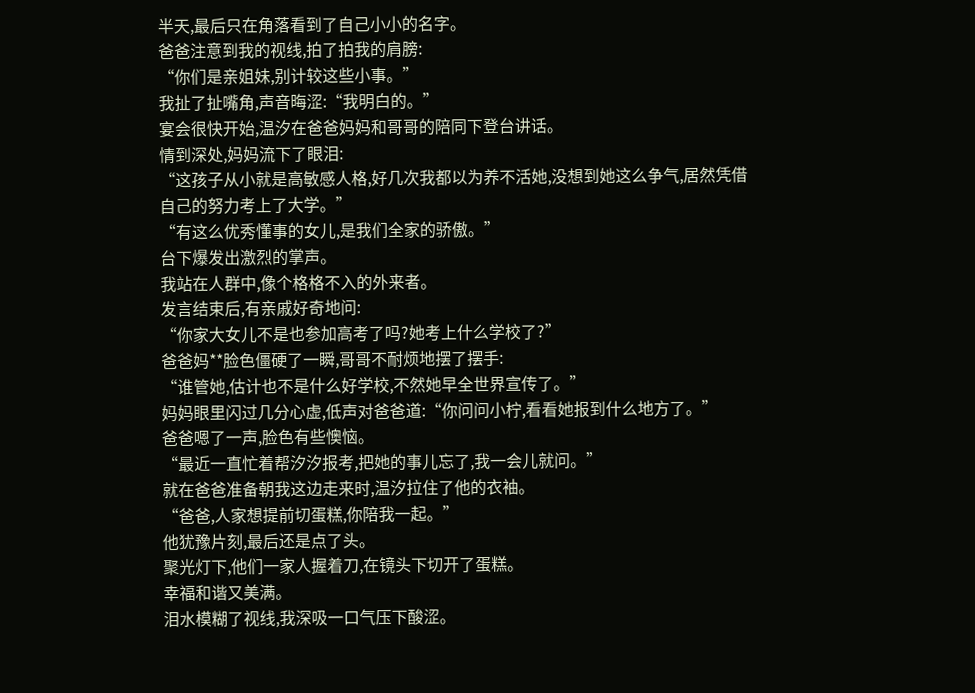半天,最后只在角落看到了自己小小的名字。
爸爸注意到我的视线,拍了拍我的肩膀:
“你们是亲姐妹,别计较这些小事。”
我扯了扯嘴角,声音晦涩:“我明白的。”
宴会很快开始,温汐在爸爸妈妈和哥哥的陪同下登台讲话。
情到深处,妈妈流下了眼泪:
“这孩子从小就是高敏感人格,好几次我都以为养不活她,没想到她这么争气,居然凭借自己的努力考上了大学。”
“有这么优秀懂事的女儿,是我们全家的骄傲。”
台下爆发出激烈的掌声。
我站在人群中,像个格格不入的外来者。
发言结束后,有亲戚好奇地问:
“你家大女儿不是也参加高考了吗?她考上什么学校了?”
爸爸妈**脸色僵硬了一瞬,哥哥不耐烦地摆了摆手:
“谁管她,估计也不是什么好学校,不然她早全世界宣传了。”
妈妈眼里闪过几分心虚,低声对爸爸道:“你问问小柠,看看她报到什么地方了。”
爸爸嗯了一声,脸色有些懊恼。
“最近一直忙着帮汐汐报考,把她的事儿忘了,我一会儿就问。”
就在爸爸准备朝我这边走来时,温汐拉住了他的衣袖。
“爸爸,人家想提前切蛋糕,你陪我一起。”
他犹豫片刻,最后还是点了头。
聚光灯下,他们一家人握着刀,在镜头下切开了蛋糕。
幸福和谐又美满。
泪水模糊了视线,我深吸一口气压下酸涩。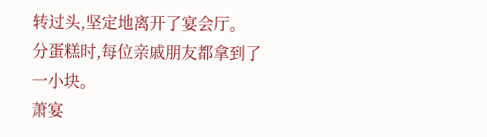转过头,坚定地离开了宴会厅。
分蛋糕时,每位亲戚朋友都拿到了一小块。
萧宴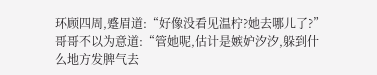环顾四周,蹙眉道:“好像没看见温柠?她去哪儿了?”
哥哥不以为意道:“管她呢,估计是嫉妒汐汐,躲到什么地方发脾气去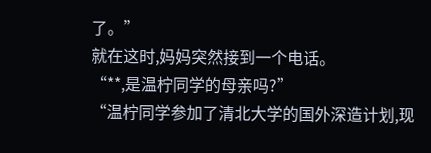了。”
就在这时,妈妈突然接到一个电话。
“**,是温柠同学的母亲吗?”
“温柠同学参加了清北大学的国外深造计划,现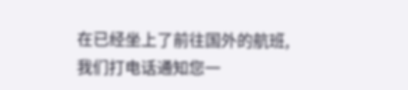在已经坐上了前往国外的航班,我们打电话通知您一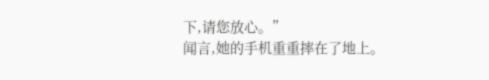下,请您放心。”
闻言,她的手机重重摔在了地上。